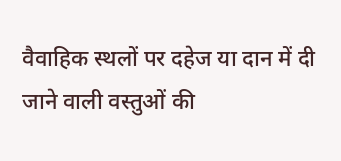वैवाहिक स्थलों पर दहेज या दान में दी जाने वाली वस्तुओं की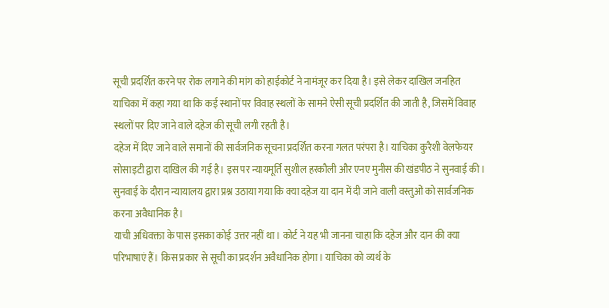सूची प्रदर्शित करने पर रोक लगाने की मांग को हाईकोर्ट ने नामंजूर कर दिया है। इसे लेकर दाखिल जनहित याचिका में कहा गया था कि कई स्थानों पर विवाह स्थलों के सामने ऐसी सूची प्रदर्शित की जाती है, जिसमें विवाह स्थलों पर दिए जाने वाले दहेज की सूची लगी रहती है।
दहेज में दिए जाने वाले समानों की सार्वजनिक सूचना प्रदर्शित करना गलत परंपरा है। याचिका कुरैशी वेलफेयर सोसाइटी द्वारा दाखिल की गई है। इस पर न्यायमूर्ति सुशील हरकौली और एनए मुनीस की खंडपीठ ने सुनवाई की। सुनवाई के दौरान न्यायालय द्वारा प्रश्न उठाया गया कि क्या दहेज या दान में दी जाने वाली वस्तुओं को सार्वजनिक करना अवैधानिक है।
याची अधिवक्ता के पास इसका कोई उत्तर नहीं था। कोर्ट ने यह भी जानना चाहा कि दहेज और दान की क्या परिभाषाएं हैं। किस प्रकार से सूची का प्रदर्शन अवैधानिक होगा। याचिका को व्यर्थ के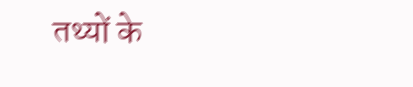तथ्यों के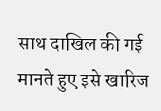साथ दाखिल की गई मानते हुए इसे खारिज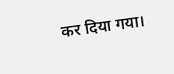कर दिया गया।